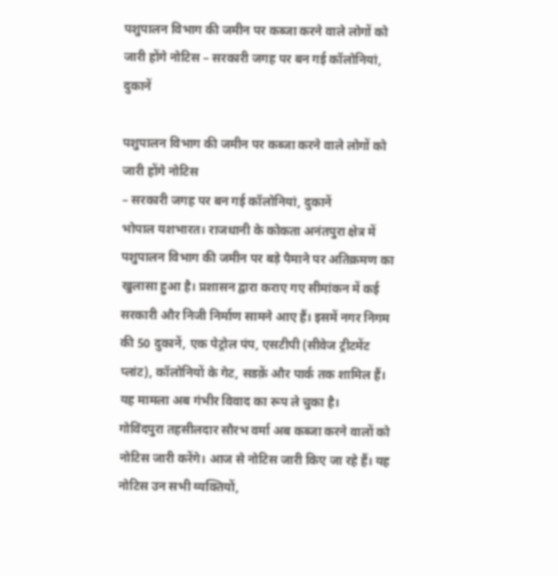पशुपालन विभाग की जमीन पर कब्जा करने वाले लोगों को जारी होंगे नोटिस – सरकारी जगह पर बन गई कॉलोनियां, दुकानें

पशुपालन विभाग की जमीन पर कब्जा करने वाले लोगों को जारी होंगे नोटिस
– सरकारी जगह पर बन गई कॉलोनियां, दुकानें
भोपाल यशभारत। राजधानी के कोकता अनंतपुरा क्षेत्र में पशुपालन विभाग की जमीन पर बड़े पैमाने पर अतिक्रमण का खुलासा हुआ है। प्रशासन द्वारा कराए गए सीमांकन में कई सरकारी और निजी निर्माण सामने आए हैं। इसमें नगर निगम की 50 दुकानें, एक पेट्रोल पंप, एसटीपी (सीवेज ट्रीटमेंट प्लांट), कॉलोनियों के गेट, सडक़ें और पार्क तक शामिल हैं। यह मामला अब गंभीर विवाद का रूप ले चुका है।
गोविंदपुरा तहसीलदार सौरभ वर्मा अब कब्जा करने वालों को नोटिस जारी करेंगे। आज से नोटिस जारी किए जा रहे हैं। यह नोटिस उन सभी व्यक्तियों,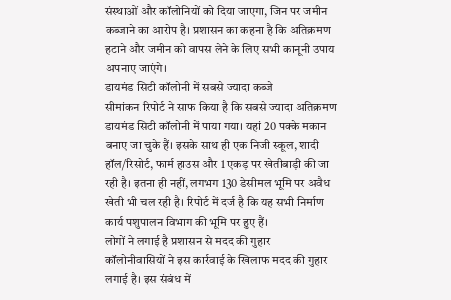संस्थाओं और कॉलोनियों को दिया जाएगा, जिन पर जमीन कब्जाने का आरोप है। प्रशासन का कहना है कि अतिक्रमण हटाने और जमीन को वापस लेने के लिए सभी कानूनी उपाय अपनाए जाएंगे।
डायमंड सिटी कॉलोनी में सबसे ज्यादा कब्जे
सीमांकन रिपोर्ट ने साफ किया है कि सबसे ज्यादा अतिक्रमण डायमंड सिटी कॉलोनी में पाया गया। यहां 20 पक्के मकान बनाए जा चुके हैं। इसके साथ ही एक निजी स्कूल, शादी हॉल/रिसोर्ट, फार्म हाउस और 1 एकड़ पर खेतीबाड़ी की जा रही है। इतना ही नहीं, लगभग 130 डेसीमल भूमि पर अवैध खेती भी चल रही है। रिपोर्ट में दर्ज है कि यह सभी निर्माण कार्य पशुपालन विभाग की भूमि पर हुए हैं।
लोगों ने लगाई है प्रशासन से मदद की गुहार
कॉलोनीवासियों ने इस कार्रवाई के खिलाफ मदद की गुहार लगाई है। इस संबंध में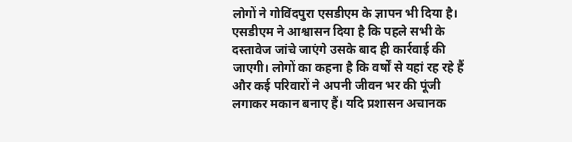लोगों ने गोविंदपुरा एसडीएम के ज्ञापन भी दिया है। एसडीएम ने आश्वासन दिया है कि पहले सभी के दस्तावेज जांचे जाएंगे उसके बाद ही कार्रवाई की जाएगी। लोगों का कहना है कि वर्षों से यहां रह रहे हैं और कई परिवारों ने अपनी जीवन भर की पूंजी लगाकर मकान बनाए हैं। यदि प्रशासन अचानक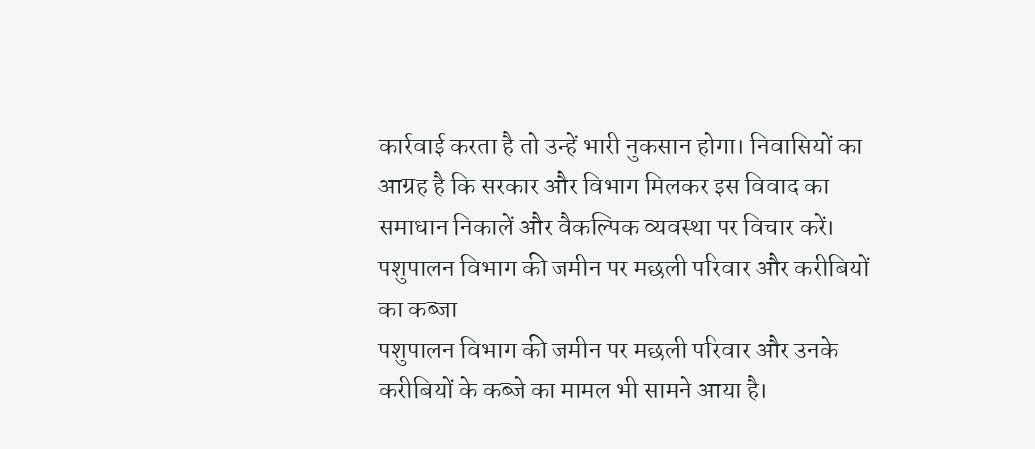कार्रवाई करता है तो उन्हें भारी नुकसान होगा। निवासियों का आग्रह है कि सरकार और विभाग मिलकर इस विवाद का समाधान निकालें और वैकल्पिक व्यवस्था पर विचार करें।
पशुपालन विभाग की जमीन पर मछली परिवार और करीबियों का कब्जा
पशुपालन विभाग की जमीन पर मछली परिवार और उनके करीबियों के कब्जे का मामल भी सामने आया है।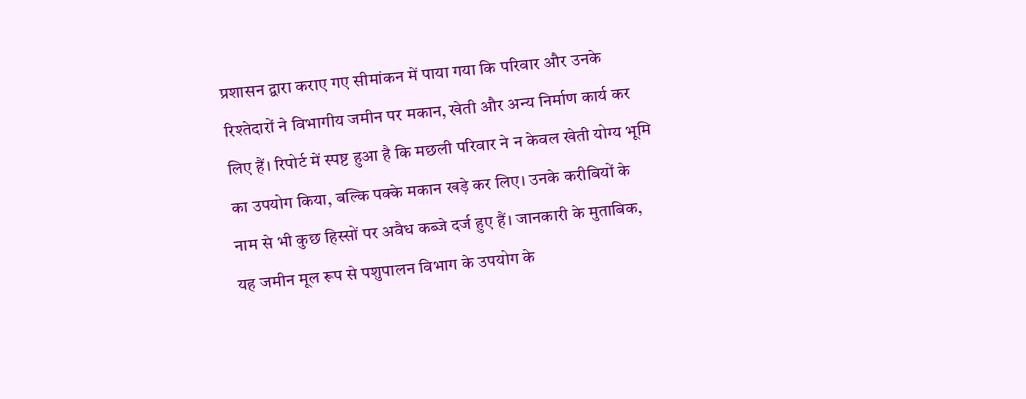प्रशासन द्वारा कराए गए सीमांकन में पाया गया कि परिवार और उनके रिश्तेदारों ने विभागीय जमीन पर मकान, खेती और अन्य निर्माण कार्य कर लिए हैं। रिपोर्ट में स्पष्ट हुआ है कि मछली परिवार ने न केवल खेती योग्य भूमि का उपयोग किया, बल्कि पक्के मकान खड़े कर लिए। उनके करीबियों के नाम से भी कुछ हिस्सों पर अवैध कब्जे दर्ज हुए हैं। जानकारी के मुताबिक, यह जमीन मूल रूप से पशुपालन विभाग के उपयोग के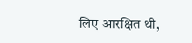लिए आरक्षित थी,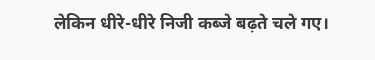लेकिन धीरे-धीरे निजी कब्जे बढ़ते चले गए।